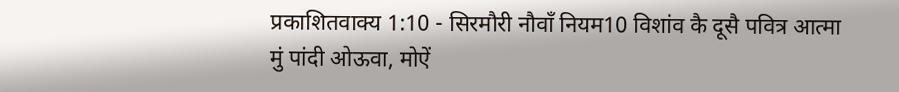प्रकाशितवाक्य 1:10 - सिरमौरी नौवाँ नियम10 विशांव कै दूसै पवित्र आत्मा मुं पांदी ओऊवा, मोऐं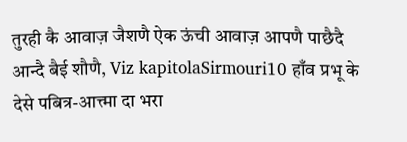तुरही कै आवाज़ जैशणै ऐक ऊंची आवाज़ आपणै पाछैदै आन्दै बैई शौणै, Viz kapitolaSirmouri10 हाँव प्रभू के देसे पबित्र-आत्त्मा दा भरा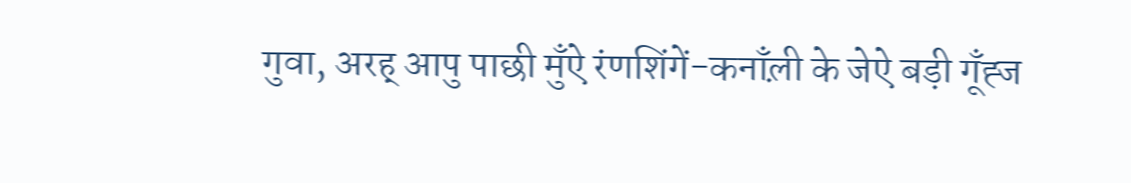गुवा, अरह् आपु पाछी मुँऐ रंणशिंगें-कनाँल़ी के जेऐ बड़ी गूँह्ज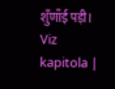शुँणाँई पड़ी। Viz kapitola |